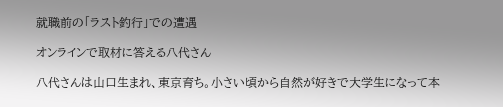就職前の「ラスト釣行」での遭遇

オンラインで取材に答える八代さん

八代さんは山口生まれ、東京育ち。小さい頃から自然が好きで大学生になって本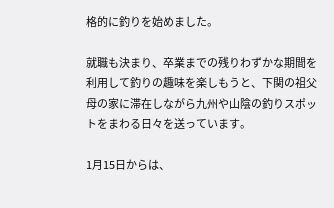格的に釣りを始めました。

就職も決まり、卒業までの残りわずかな期間を利用して釣りの趣味を楽しもうと、下関の祖父母の家に滞在しながら九州や山陰の釣りスポットをまわる日々を送っています。

1月15日からは、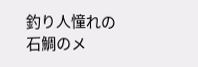釣り人憧れの石鯛のメ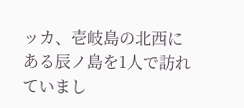ッカ、壱岐島の北西にある辰ノ島を1人で訪れていまし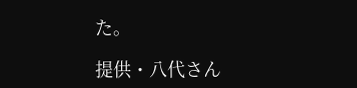た。

提供・八代さん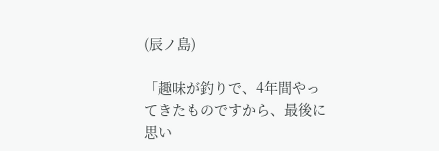(辰ノ島)

「趣味が釣りで、4年間やってきたものですから、最後に思い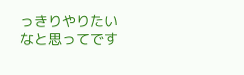っきりやりたいなと思ってです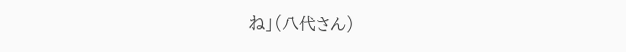ね」(八代さん)